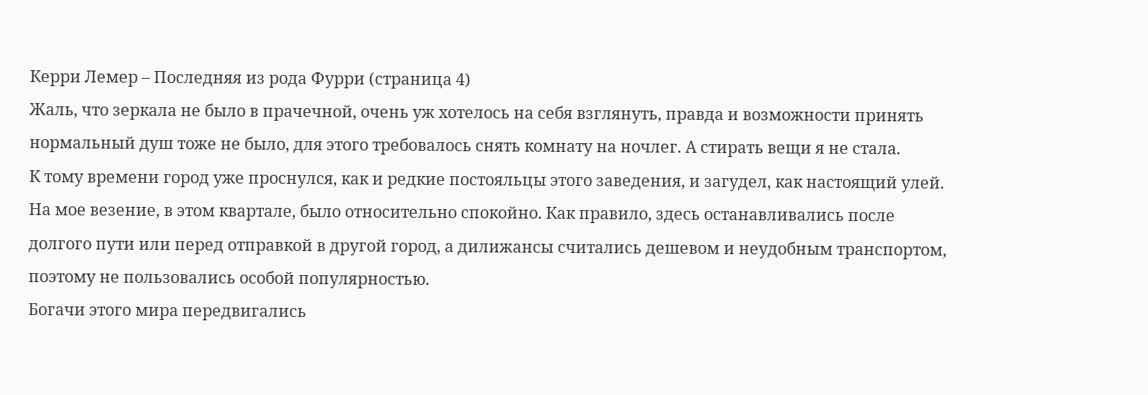Керри Лемер – Последняя из рода Фурри (страница 4)
Жаль, что зеркала не было в прачечной, очень уж хотелось на себя взглянуть, правда и возможности принять нормальный душ тоже не было, для этого требовалось снять комнату на ночлег. А стирать вещи я не стала.
К тому времени город уже проснулся, как и редкие постояльцы этого заведения, и загудел, как настоящий улей. На мое везение, в этом квартале, было относительно спокойно. Как правило, здесь останавливались после долгого пути или перед отправкой в другой город, а дилижансы считались дешевом и неудобным транспортом, поэтому не пользовались особой популярностью.
Богачи этого мира передвигались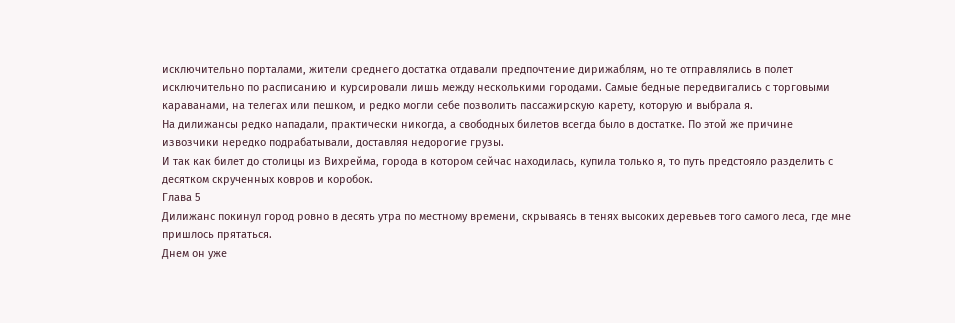исключительно порталами, жители среднего достатка отдавали предпочтение дирижаблям, но те отправлялись в полет исключительно по расписанию и курсировали лишь между несколькими городами. Самые бедные передвигались с торговыми караванами, на телегах или пешком, и редко могли себе позволить пассажирскую карету, которую и выбрала я.
На дилижансы редко нападали, практически никогда, а свободных билетов всегда было в достатке. По этой же причине извозчики нередко подрабатывали, доставляя недорогие грузы.
И так как билет до столицы из Вихрейма, города в котором сейчас находилась, купила только я, то путь предстояло разделить с десятком скрученных ковров и коробок.
Глава 5
Дилижанс покинул город ровно в десять утра по местному времени, скрываясь в тенях высоких деревьев того самого леса, где мне пришлось прятаться.
Днем он уже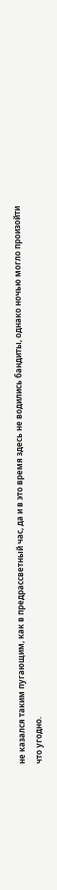не казался таким пугающим, как в предрассветный час, да и в это время здесь не водились бандиты, однако ночью могло произойти что угодно.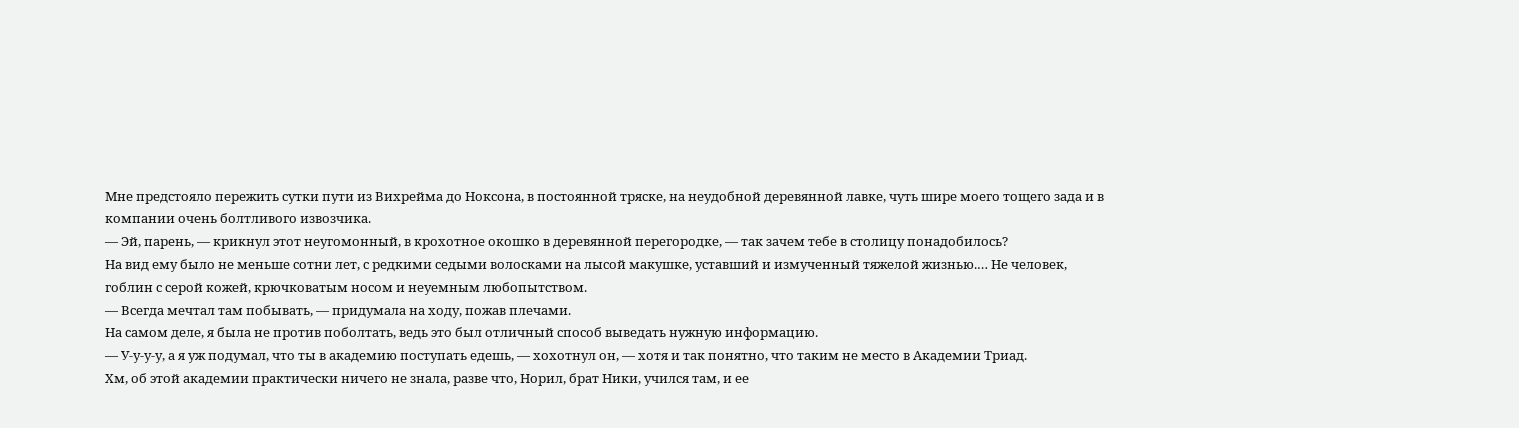Мне предстояло пережить сутки пути из Вихрейма до Ноксона, в постоянной тряске, на неудобной деревянной лавке, чуть шире моего тощего зада и в компании очень болтливого извозчика.
— Эй, парень, — крикнул этот неугомонный, в крохотное окошко в деревянной перегородке, — так зачем тебе в столицу понадобилось?
На вид ему было не меньше сотни лет, с редкими седыми волосками на лысой макушке, уставший и измученный тяжелой жизнью.… Не человек, гоблин с серой кожей, крючковатым носом и неуемным любопытством.
— Всегда мечтал там побывать, — придумала на ходу, пожав плечами.
На самом деле, я была не против поболтать, ведь это был отличный способ выведать нужную информацию.
— У-у-у-у, а я уж подумал, что ты в академию поступать едешь, — хохотнул он, — хотя и так понятно, что таким не место в Академии Триад.
Хм, об этой академии практически ничего не знала, разве что, Норил, брат Ники, учился там, и ее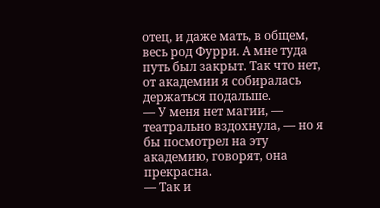отец, и даже мать, в общем, весь род Фурри. А мне туда путь был закрыт. Так что нет, от академии я собиралась держаться подальше.
— У меня нет магии, — театрально вздохнула, — но я бы посмотрел на эту академию, говорят, она прекрасна.
— Так и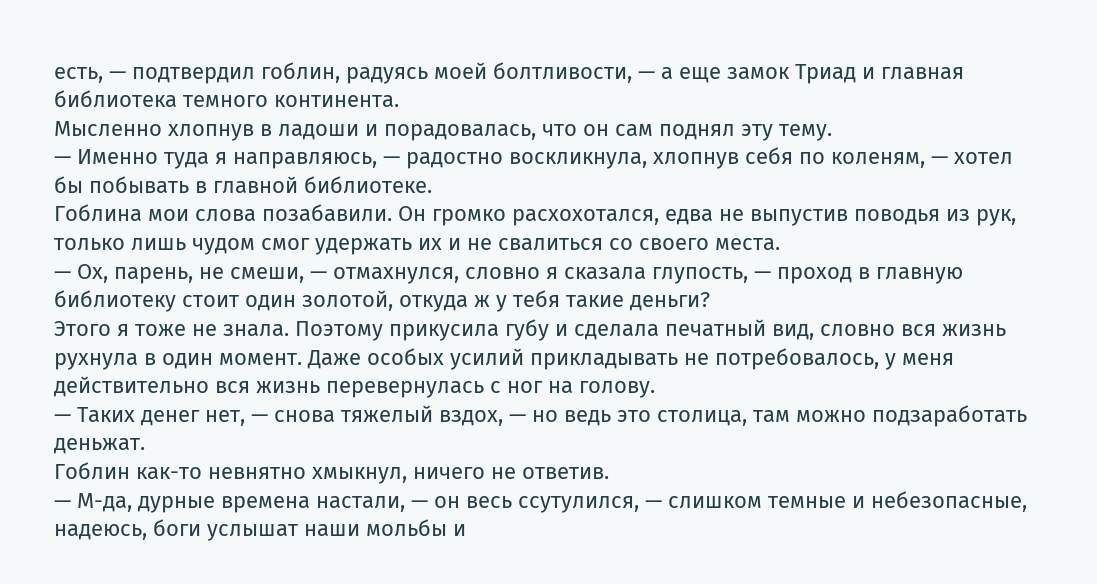есть, — подтвердил гоблин, радуясь моей болтливости, — а еще замок Триад и главная библиотека темного континента.
Мысленно хлопнув в ладоши и порадовалась, что он сам поднял эту тему.
— Именно туда я направляюсь, — радостно воскликнула, хлопнув себя по коленям, — хотел бы побывать в главной библиотеке.
Гоблина мои слова позабавили. Он громко расхохотался, едва не выпустив поводья из рук, только лишь чудом смог удержать их и не свалиться со своего места.
— Ох, парень, не смеши, — отмахнулся, словно я сказала глупость, — проход в главную библиотеку стоит один золотой, откуда ж у тебя такие деньги?
Этого я тоже не знала. Поэтому прикусила губу и сделала печатный вид, словно вся жизнь рухнула в один момент. Даже особых усилий прикладывать не потребовалось, у меня действительно вся жизнь перевернулась с ног на голову.
— Таких денег нет, — снова тяжелый вздох, — но ведь это столица, там можно подзаработать деньжат.
Гоблин как-то невнятно хмыкнул, ничего не ответив.
— М-да, дурные времена настали, — он весь ссутулился, — слишком темные и небезопасные, надеюсь, боги услышат наши мольбы и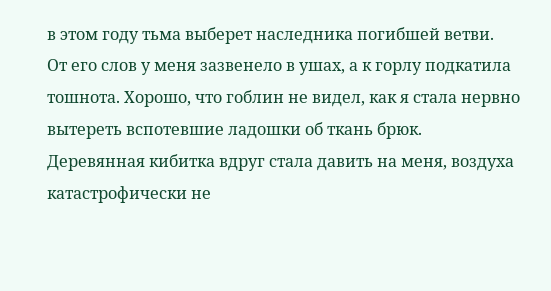в этом году тьма выберет наследника погибшей ветви.
От его слов у меня зазвенело в ушах, а к горлу подкатила тошнота. Хорошо, что гоблин не видел, как я стала нервно вытереть вспотевшие ладошки об ткань брюк.
Деревянная кибитка вдруг стала давить на меня, воздуха катастрофически не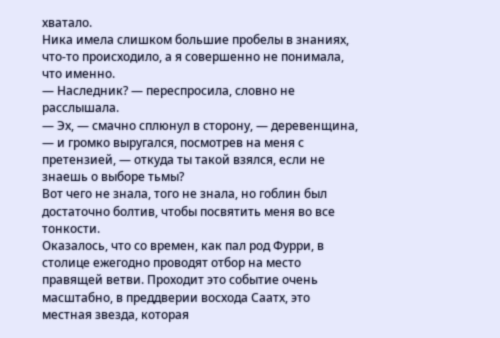хватало.
Ника имела слишком большие пробелы в знаниях, что-то происходило, а я совершенно не понимала, что именно.
— Наследник? — переспросила, словно не расслышала.
— Эх, — смачно сплюнул в сторону, — деревенщина, — и громко выругался, посмотрев на меня с претензией, — откуда ты такой взялся, если не знаешь о выборе тьмы?
Вот чего не знала, того не знала, но гоблин был достаточно болтив, чтобы посвятить меня во все тонкости.
Оказалось, что со времен, как пал род Фурри, в столице ежегодно проводят отбор на место правящей ветви. Проходит это событие очень масштабно, в преддверии восхода Саатх, это местная звезда, которая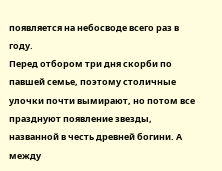появляется на небосводе всего раз в году.
Перед отбором три дня скорби по павшей семье, поэтому столичные улочки почти вымирают, но потом все празднуют появление звезды, названной в честь древней богини. А между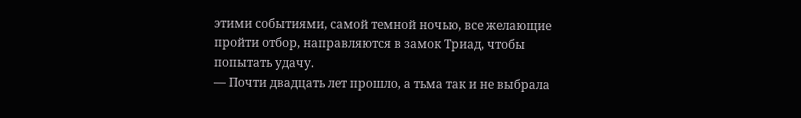этими событиями, самой темной ночью, все желающие пройти отбор, направляются в замок Триад, чтобы попытать удачу.
— Почти двадцать лет прошло, а тьма так и не выбрала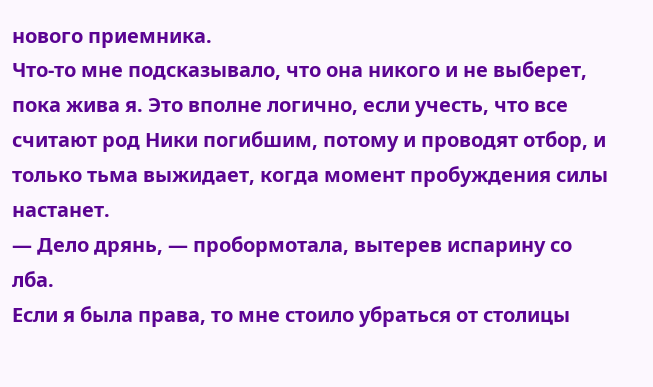нового приемника.
Что-то мне подсказывало, что она никого и не выберет, пока жива я. Это вполне логично, если учесть, что все считают род Ники погибшим, потому и проводят отбор, и только тьма выжидает, когда момент пробуждения силы настанет.
— Дело дрянь, — пробормотала, вытерев испарину со лба.
Если я была права, то мне стоило убраться от столицы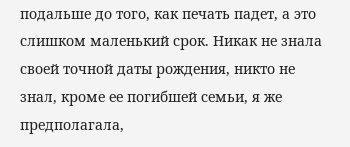подальше до того, как печать падет, а это слишком маленький срок. Никак не знала своей точной даты рождения, никто не знал, кроме ее погибшей семьи, я же предполагала,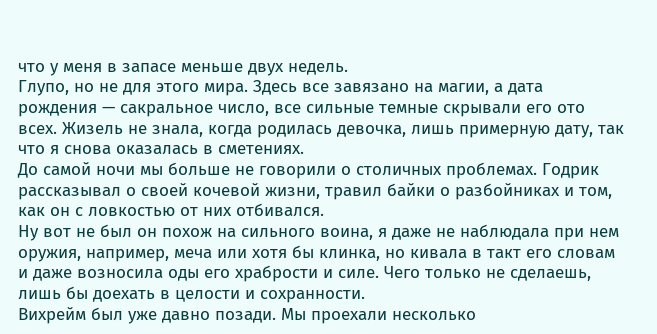что у меня в запасе меньше двух недель.
Глупо, но не для этого мира. Здесь все завязано на магии, а дата рождения — сакральное число, все сильные темные скрывали его ото всех. Жизель не знала, когда родилась девочка, лишь примерную дату, так что я снова оказалась в сметениях.
До самой ночи мы больше не говорили о столичных проблемах. Годрик рассказывал о своей кочевой жизни, травил байки о разбойниках и том, как он с ловкостью от них отбивался.
Ну вот не был он похож на сильного воина, я даже не наблюдала при нем оружия, например, меча или хотя бы клинка, но кивала в такт его словам и даже возносила оды его храбрости и силе. Чего только не сделаешь, лишь бы доехать в целости и сохранности.
Вихрейм был уже давно позади. Мы проехали несколько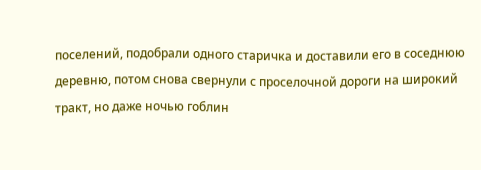поселений, подобрали одного старичка и доставили его в соседнюю деревню, потом снова свернули с проселочной дороги на широкий тракт, но даже ночью гоблин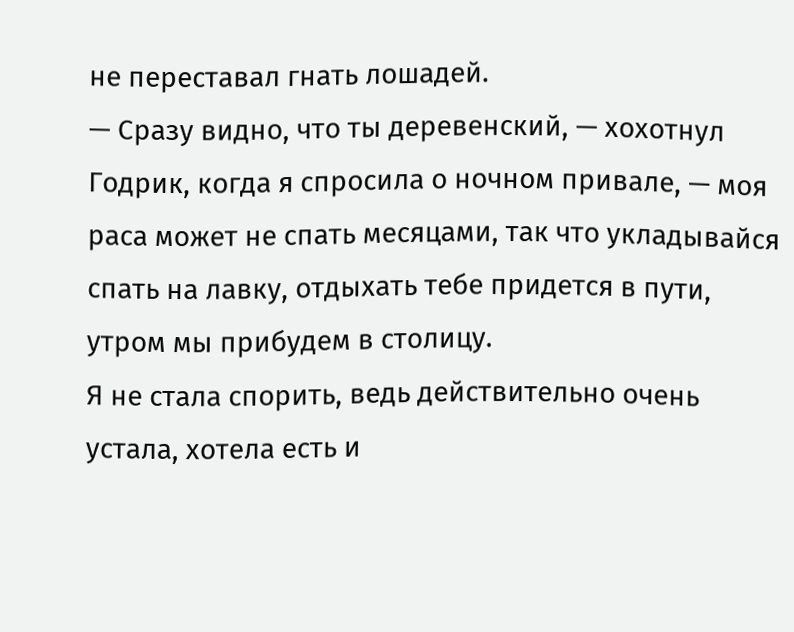не переставал гнать лошадей.
— Сразу видно, что ты деревенский, — хохотнул Годрик, когда я спросила о ночном привале, — моя раса может не спать месяцами, так что укладывайся спать на лавку, отдыхать тебе придется в пути, утром мы прибудем в столицу.
Я не стала спорить, ведь действительно очень устала, хотела есть и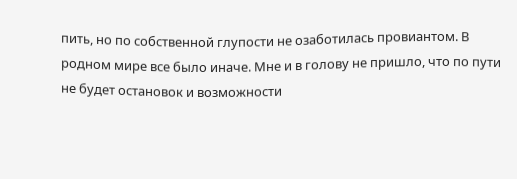пить, но по собственной глупости не озаботилась провиантом. В родном мире все было иначе. Мне и в голову не пришло, что по пути не будет остановок и возможности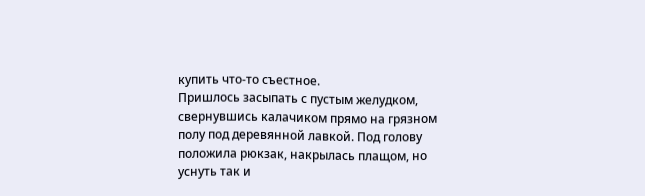купить что-то съестное.
Пришлось засыпать с пустым желудком, свернувшись калачиком прямо на грязном полу под деревянной лавкой. Под голову положила рюкзак, накрылась плащом, но уснуть так и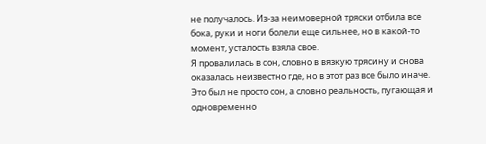не получалось. Из-за неимоверной тряски отбила все бока, руки и ноги болели еще сильнее, но в какой-то момент, усталость взяла свое.
Я провалилась в сон, словно в вязкую трясину и снова оказалась неизвестно где, но в этот раз все было иначе. Это был не просто сон, а словно реальность, пугающая и одновременно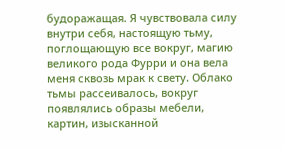будоражащая. Я чувствовала силу внутри себя, настоящую тьму, поглощающую все вокруг, магию великого рода Фурри и она вела меня сквозь мрак к свету. Облако тьмы рассеивалось, вокруг появлялись образы мебели, картин, изысканной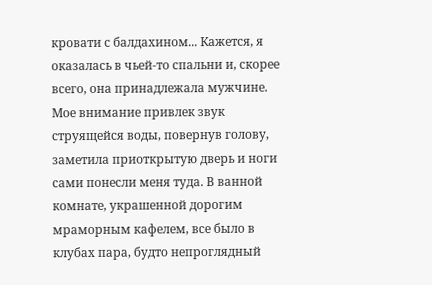кровати с балдахином... Кажется, я оказалась в чьей-то спальни и, скорее всего, она принадлежала мужчине.
Мое внимание привлек звук струящейся воды, повернув голову, заметила приоткрытую дверь и ноги сами понесли меня туда. В ванной комнате, украшенной дорогим мраморным кафелем, все было в клубах пара, будто непроглядный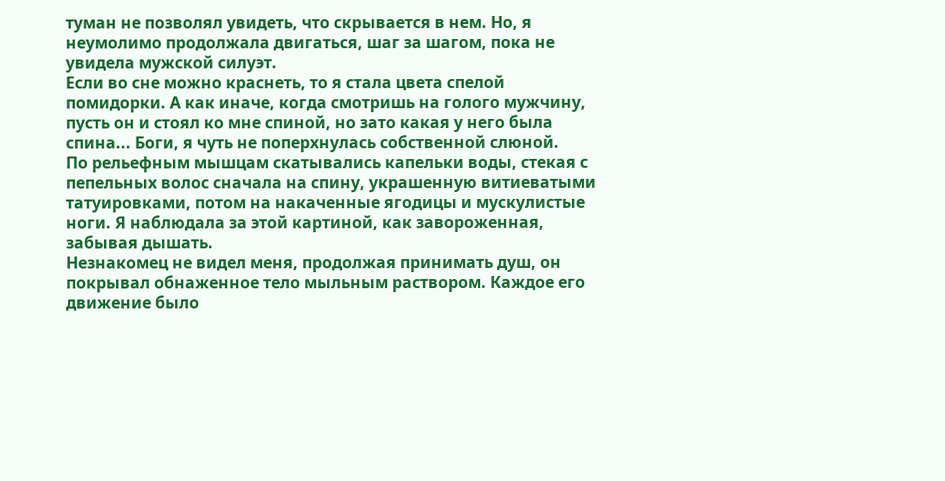туман не позволял увидеть, что скрывается в нем. Но, я неумолимо продолжала двигаться, шаг за шагом, пока не увидела мужской силуэт.
Если во сне можно краснеть, то я стала цвета спелой помидорки. А как иначе, когда смотришь на голого мужчину, пусть он и стоял ко мне спиной, но зато какая у него была спина... Боги, я чуть не поперхнулась собственной слюной.
По рельефным мышцам скатывались капельки воды, стекая с пепельных волос сначала на спину, украшенную витиеватыми татуировками, потом на накаченные ягодицы и мускулистые ноги. Я наблюдала за этой картиной, как завороженная, забывая дышать.
Незнакомец не видел меня, продолжая принимать душ, он покрывал обнаженное тело мыльным раствором. Каждое его движение было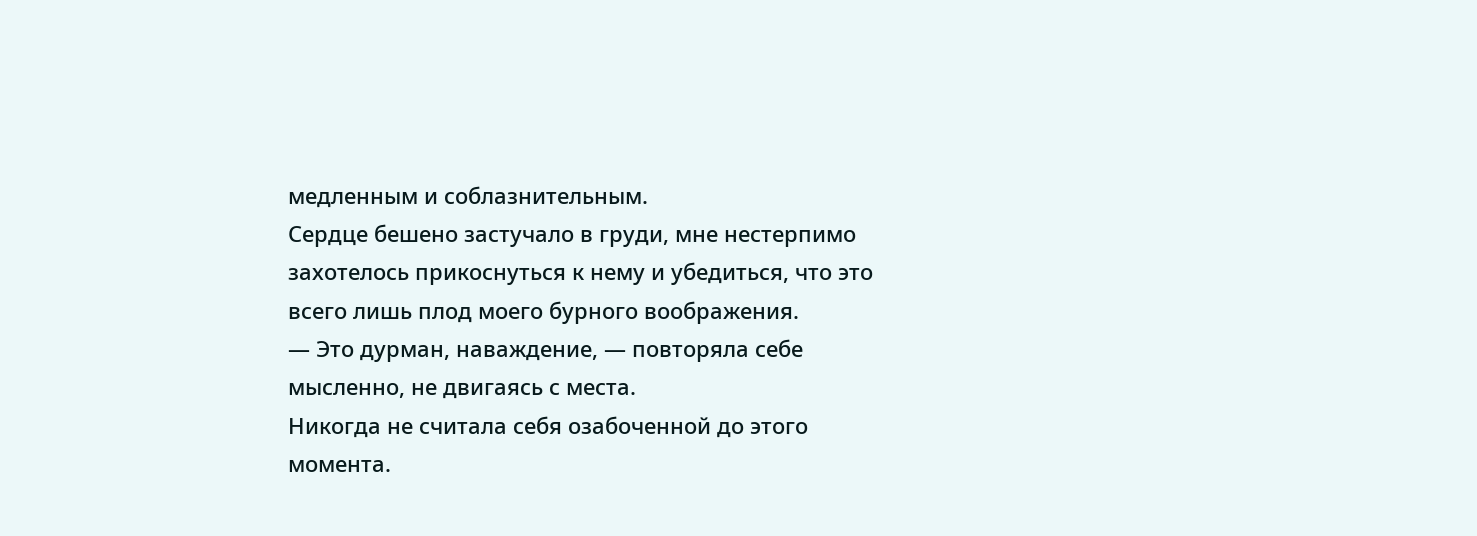медленным и соблазнительным.
Сердце бешено застучало в груди, мне нестерпимо захотелось прикоснуться к нему и убедиться, что это всего лишь плод моего бурного воображения.
— Это дурман, наваждение, — повторяла себе мысленно, не двигаясь с места.
Никогда не считала себя озабоченной до этого момента.